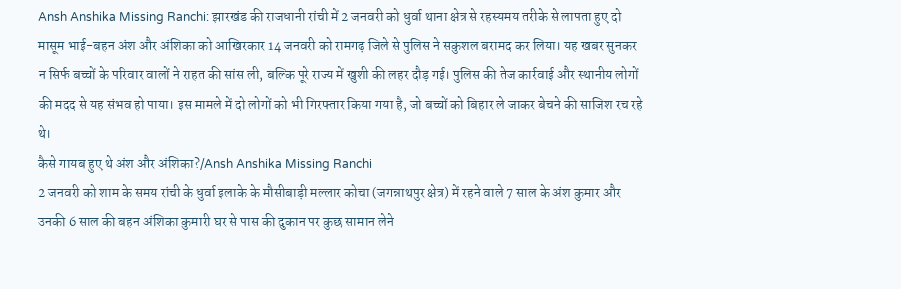Ansh Anshika Missing Ranchi: झारखंड की राजधानी रांची में 2 जनवरी को धुर्वा थाना क्षेत्र से रहस्यमय तरीके से लापता हुए दो मासूम भाई-बहन अंश और अंशिका को आखिरकार 14 जनवरी को रामगढ़ जिले से पुलिस ने सकुशल बरामद कर लिया। यह खबर सुनकर न सिर्फ बच्चों के परिवार वालों ने राहत की सांस ली, बल्कि पूरे राज्य में खुशी की लहर दौड़ गई। पुलिस की तेज कार्रवाई और स्थानीय लोगों की मदद से यह संभव हो पाया। इस मामले में दो लोगों को भी गिरफ्तार किया गया है, जो बच्चों को बिहार ले जाकर बेचने की साजिश रच रहे थे।
कैसे गायब हुए थे अंश और अंशिका?/Ansh Anshika Missing Ranchi
2 जनवरी को शाम के समय रांची के धुर्वा इलाके के मौसीबाड़ी मल्लार कोचा (जगन्नाथपुर क्षेत्र) में रहने वाले 7 साल के अंश कुमार और उनकी 6 साल की बहन अंशिका कुमारी घर से पास की दुकान पर कुछ सामान लेने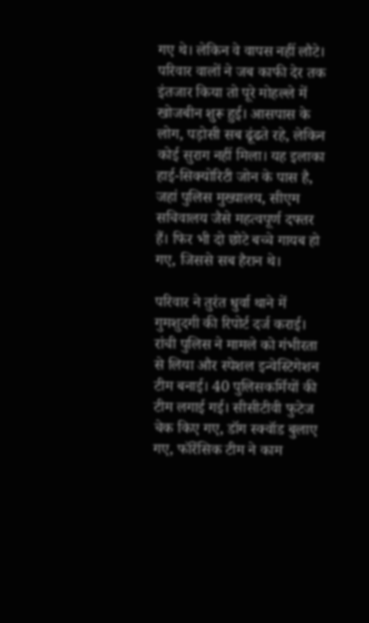गए थे। लेकिन वे वापस नहीं लौटे। परिवार वालों ने जब काफी देर तक इंतजार किया तो पूरे मोहल्ले में खोजबीन शुरू हुई। आसपास के लोग, पड़ोसी सब ढूंढते रहे, लेकिन कोई सुराग नहीं मिला। यह इलाका हाई-सिक्योरिटी जोन के पास है, जहां पुलिस मुख्यालय, सीएम सचिवालय जैसे महत्वपूर्ण दफ्तर हैं। फिर भी दो छोटे बच्चे गायब हो गए, जिससे सब हैरान थे।

परिवार ने तुरंत धुर्वा थाने में गुमशुदगी की रिपोर्ट दर्ज कराई। रांची पुलिस ने मामले को गंभीरता से लिया और स्पेशल इन्वेस्टिगेशन टीम बनाई। 40 पुलिसकर्मियों की टीम लगाई गई। सीसीटीवी फुटेज चेक किए गए, डॉग स्क्वॉड बुलाए गए, फॉरेंसिक टीम ने काम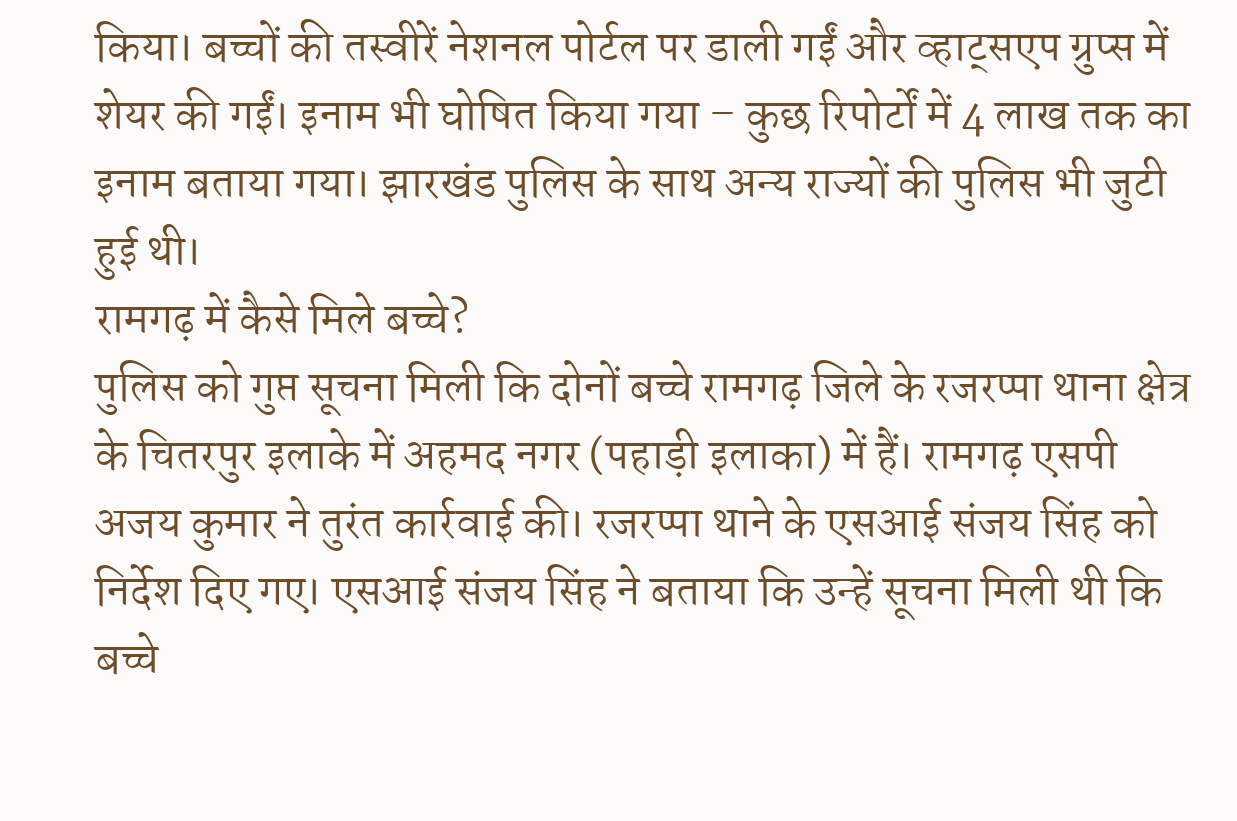किया। बच्चों की तस्वीरें नेशनल पोर्टल पर डाली गईं और व्हाट्सएप ग्रुप्स में शेयर की गईं। इनाम भी घोषित किया गया – कुछ रिपोर्टों में 4 लाख तक का इनाम बताया गया। झारखंड पुलिस के साथ अन्य राज्यों की पुलिस भी जुटी हुई थी।
रामगढ़ में कैसे मिले बच्चे?
पुलिस को गुप्त सूचना मिली कि दोनों बच्चे रामगढ़ जिले के रजरप्पा थाना क्षेत्र के चितरपुर इलाके में अहमद नगर (पहाड़ी इलाका) में हैं। रामगढ़ एसपी अजय कुमार ने तुरंत कार्रवाई की। रजरप्पा थाने के एसआई संजय सिंह को निर्देश दिए गए। एसआई संजय सिंह ने बताया कि उन्हें सूचना मिली थी कि बच्चे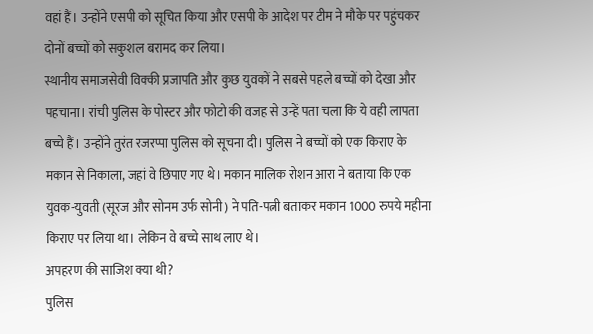वहां हैं। उन्होंने एसपी को सूचित किया और एसपी के आदेश पर टीम ने मौके पर पहुंचकर दोनों बच्चों को सकुशल बरामद कर लिया।
स्थानीय समाजसेवी विक्की प्रजापति और कुछ युवकों ने सबसे पहले बच्चों को देखा और पहचाना। रांची पुलिस के पोस्टर और फोटो की वजह से उन्हें पता चला कि ये वही लापता बच्चे हैं। उन्होंने तुरंत रजरप्पा पुलिस को सूचना दी। पुलिस ने बच्चों को एक किराए के मकान से निकाला, जहां वे छिपाए गए थे। मकान मालिक रोशन आरा ने बताया कि एक युवक-युवती (सूरज और सोनम उर्फ सोनी) ने पति-पत्नी बताकर मकान 1000 रुपये महीना किराए पर लिया था। लेकिन वे बच्चे साथ लाए थे।
अपहरण की साजिश क्या थी?
पुलिस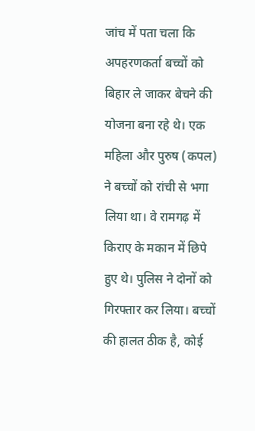जांच में पता चला कि अपहरणकर्ता बच्चों को बिहार ले जाकर बेचने की योजना बना रहे थे। एक महिला और पुरुष (कपल) ने बच्चों को रांची से भगा लिया था। वे रामगढ़ में किराए के मकान में छिपे हुए थे। पुलिस ने दोनों को गिरफ्तार कर लिया। बच्चों की हालत ठीक है, कोई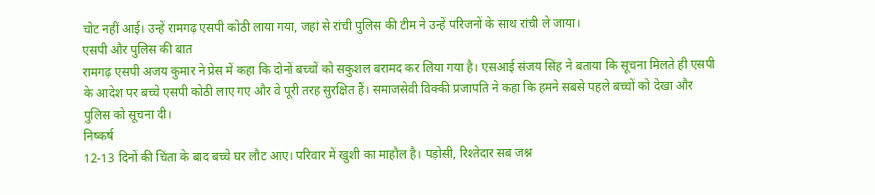चोट नहीं आई। उन्हें रामगढ़ एसपी कोठी लाया गया, जहां से रांची पुलिस की टीम ने उन्हें परिजनों के साथ रांची ले जाया।
एसपी और पुलिस की बात
रामगढ़ एसपी अजय कुमार ने प्रेस में कहा कि दोनों बच्चों को सकुशल बरामद कर लिया गया है। एसआई संजय सिंह ने बताया कि सूचना मिलते ही एसपी के आदेश पर बच्चे एसपी कोठी लाए गए और वे पूरी तरह सुरक्षित हैं। समाजसेवी विक्की प्रजापति ने कहा कि हमने सबसे पहले बच्चों को देखा और पुलिस को सूचना दी।
निष्कर्ष
12-13 दिनों की चिंता के बाद बच्चे घर लौट आए। परिवार में खुशी का माहौल है। पड़ोसी, रिश्तेदार सब जश्न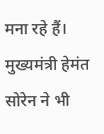मना रहे हैं। मुख्यमंत्री हेमंत सोरेन ने भी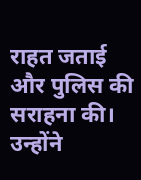राहत जताई और पुलिस की सराहना की। उन्होंने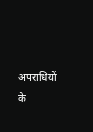अपराधियों के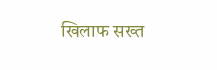खिलाफ सख्त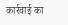कार्रवाई का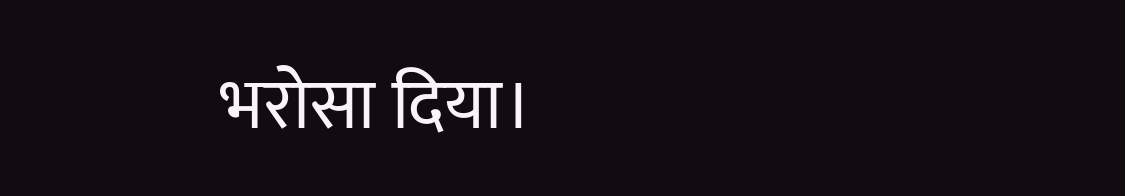भरोसा दिया।